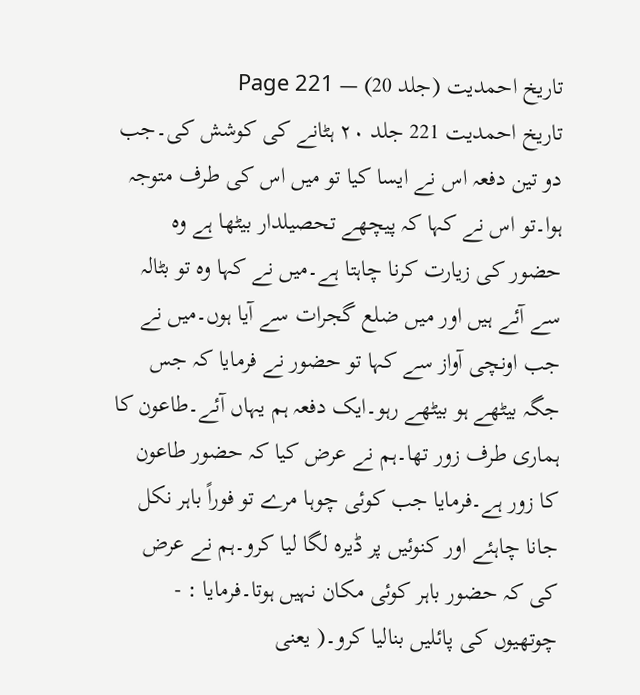تاریخ احمدیت (جلد 20) — Page 221
تاریخ احمدیت 221 جلد ۲۰ ہٹانے کی کوشش کی۔جب دو تین دفعہ اس نے ایسا کیا تو میں اس کی طرف متوجہ ہوا۔تو اس نے کہا کہ پیچھے تحصیلدار بیٹھا ہے وہ حضور کی زیارت کرنا چاہتا ہے۔میں نے کہا وہ تو بٹالہ سے آئے ہیں اور میں ضلع گجرات سے آیا ہوں۔میں نے جب اونچی آواز سے کہا تو حضور نے فرمایا کہ جس جگہ بیٹھے ہو بیٹھے رہو۔ایک دفعہ ہم یہاں آئے۔طاعون کا ہماری طرف زور تھا۔ہم نے عرض کیا کہ حضور طاعون کا زور ہے۔فرمایا جب کوئی چوہا مرے تو فوراً باہر نکل جانا چاہئے اور کنوئیں پر ڈیرہ لگا لیا کرو۔ہم نے عرض کی کہ حضور باہر کوئی مکان نہیں ہوتا۔فرمایا : - چوتھیوں کی پائلیں بنالیا کرو۔( یعنی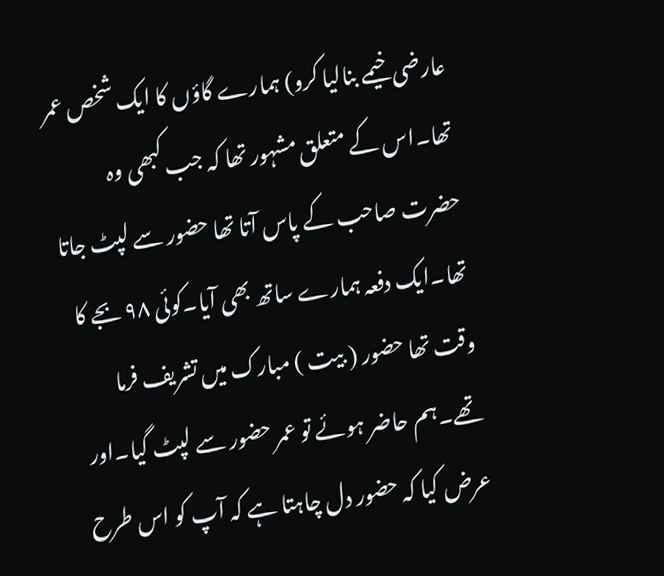عارضی خیمے بنالیا کرو) ہمارے گاؤں کا ایک شخص عمر تھا۔اس کے متعلق مشہور تھا کہ جب کبھی وہ حضرت صاحب کے پاس آتا تھا حضور سے لپٹ جاتا تھا۔ایک دفعہ ہمارے ساتھ بھی آیا۔کوئی ۹۸ بجے کا وقت تھا حضور ( بیت ) مبارک میں تشریف فرما تھے۔ہم حاضر ہوئے تو عمر حضور سے لپٹ گیا۔اور عرض کیا کہ حضور دل چاہتا ہے کہ آپ کو اس طرح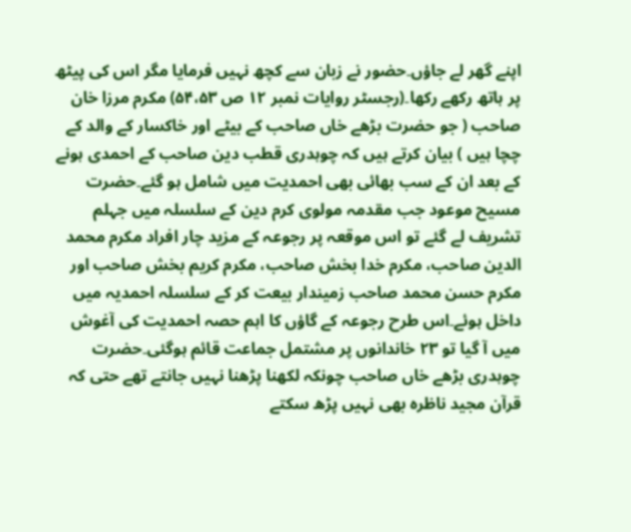اپنے گھر لے جاؤں۔حضور نے زبان سے کچھ نہیں فرمایا مگر اس کی پیٹھ پر ہاتھ رکھے رکھا۔(رجسٹر روایات نمبر ۱۲ ص ۵۴،۵۳) مکرم مرزا خان صاحب ( جو حضرت بڑھے خاں صاحب کے بیٹے اور خاکسار کے والد کے چچا ہیں ) بیان کرتے ہیں کہ چوہدری قطب دین صاحب کے احمدی ہونے کے بعد ان کے سب بھائی بھی احمدیت میں شامل ہو گئے۔حضرت مسیح موعود جب مقدمہ مولوی کرم دین کے سلسلہ میں جہلم تشریف لے گئے تو اس موقعہ پر رجوعہ کے مزید چار افراد مکرم محمد الدین صاحب، مکرم خدا بخش صاحب، مکرم کریم بخش صاحب اور مکرم حسن محمد صاحب زمیندار بیعت کر کے سلسلہ احمدیہ میں داخل ہوئے۔اس طرح رجوعہ کے گاؤں کا اہم حصہ احمدیت کی آغوش میں آ گیا تو ۲۳ خاندانوں پر مشتمل جماعت قائم ہوگئی۔حضرت چوہدری بڑھے خاں صاحب چونکہ لکھنا پڑھنا نہیں جانتے تھے حتی کہ قرآن مجید ناظرہ بھی نہیں پڑھ سکتے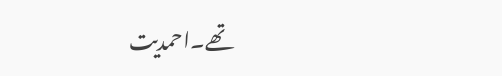تھے۔احمدیت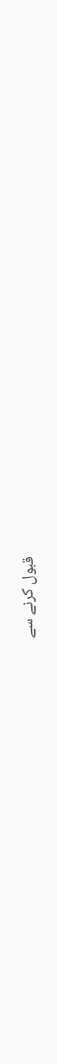قبول کرنے سے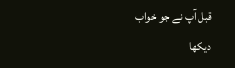قبل آپ نے جو خواب دیکھا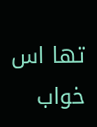تھا اس خواب